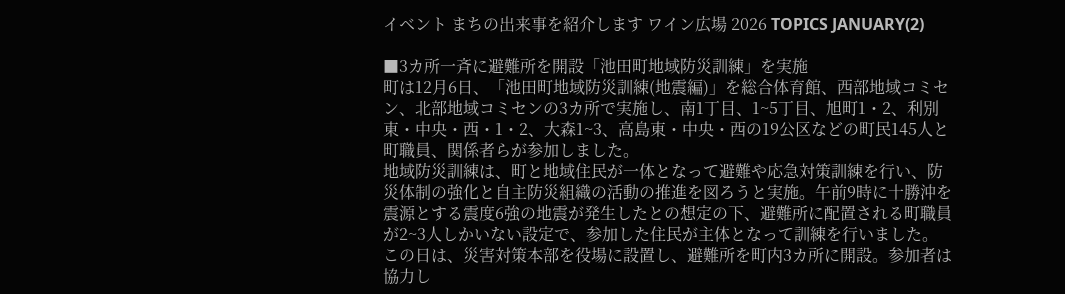イベント まちの出来事を紹介します ワイン広場 2026 TOPICS JANUARY(2)

■3カ所一斉に避難所を開設「池田町地域防災訓練」を実施
町は12月6日、「池田町地域防災訓練(地震編)」を総合体育館、西部地域コミセン、北部地域コミセンの3カ所で実施し、南1丁目、1~5丁目、旭町1・2、利別東・中央・西・1・2、大森1~3、高島東・中央・西の19公区などの町民145人と町職員、関係者らが参加しました。
地域防災訓練は、町と地域住民が一体となって避難や応急対策訓練を行い、防災体制の強化と自主防災組織の活動の推進を図ろうと実施。午前9時に十勝沖を震源とする震度6強の地震が発生したとの想定の下、避難所に配置される町職員が2~3人しかいない設定で、参加した住民が主体となって訓練を行いました。
この日は、災害対策本部を役場に設置し、避難所を町内3カ所に開設。参加者は協力し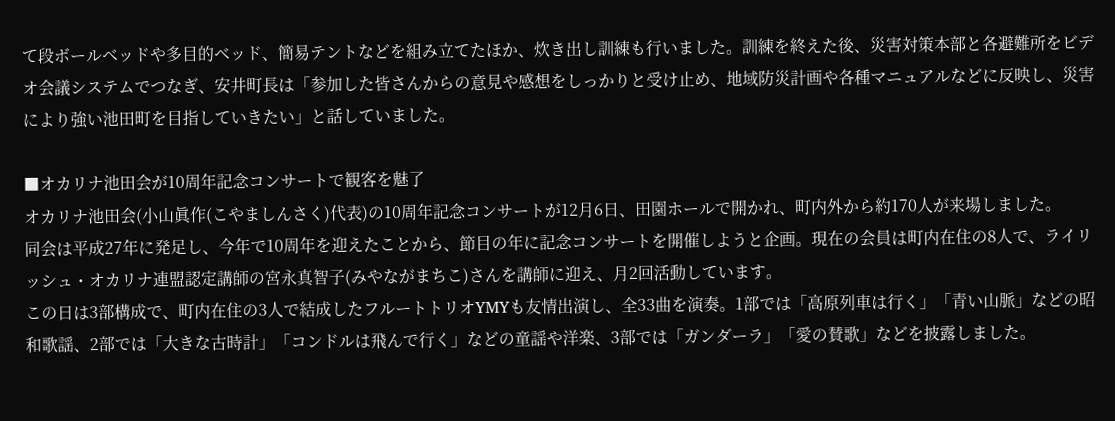て段ボールベッドや多目的ベッド、簡易テントなどを組み立てたほか、炊き出し訓練も行いました。訓練を終えた後、災害対策本部と各避難所をビデオ会議システムでつなぎ、安井町長は「参加した皆さんからの意見や感想をしっかりと受け止め、地域防災計画や各種マニュアルなどに反映し、災害により強い池田町を目指していきたい」と話していました。

■オカリナ池田会が10周年記念コンサートで観客を魅了
オカリナ池田会(小山眞作(こやましんさく)代表)の10周年記念コンサートが12月6日、田園ホールで開かれ、町内外から約170人が来場しました。
同会は平成27年に発足し、今年で10周年を迎えたことから、節目の年に記念コンサートを開催しようと企画。現在の会員は町内在住の8人で、ライリッシュ・オカリナ連盟認定講師の宮永真智子(みやながまちこ)さんを講師に迎え、月2回活動しています。
この日は3部構成で、町内在住の3人で結成したフルートトリオYMYも友情出演し、全33曲を演奏。1部では「高原列車は行く」「青い山脈」などの昭和歌謡、2部では「大きな古時計」「コンドルは飛んで行く」などの童謡や洋楽、3部では「ガンダーラ」「愛の賛歌」などを披露しました。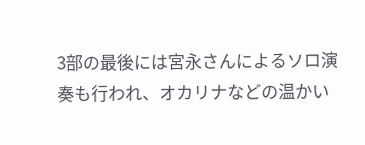3部の最後には宮永さんによるソロ演奏も行われ、オカリナなどの温かい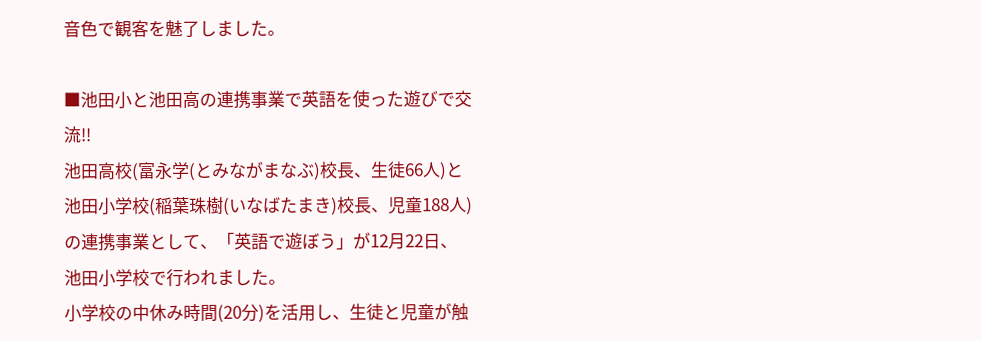音色で観客を魅了しました。

■池田小と池田高の連携事業で英語を使った遊びで交流!!
池田高校(富永学(とみながまなぶ)校長、生徒66人)と池田小学校(稲葉珠樹(いなばたまき)校長、児童188人)の連携事業として、「英語で遊ぼう」が12月22日、池田小学校で行われました。
小学校の中休み時間(20分)を活用し、生徒と児童が触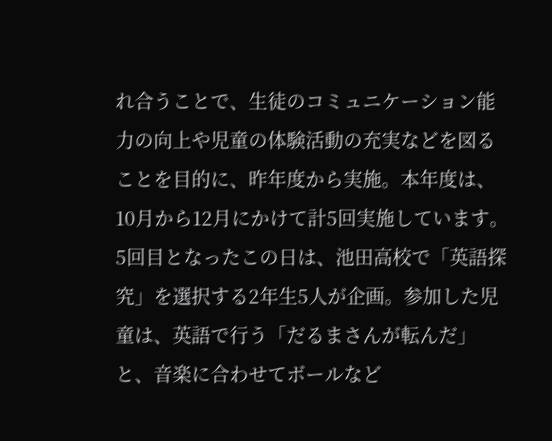れ合うことで、生徒のコミュニケーション能力の向上や児童の体験活動の充実などを図ることを目的に、昨年度から実施。本年度は、10月から12月にかけて計5回実施しています。
5回目となったこの日は、池田高校で「英語探究」を選択する2年生5人が企画。参加した児童は、英語で行う「だるまさんが転んだ」と、音楽に合わせてボールなど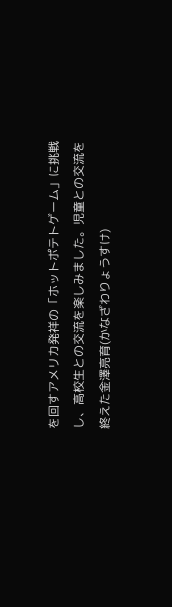を回すアメリカ発祥の「ホットポテトゲーム」に挑戦し、高校生との交流を楽しみました。児童との交流を終えた金澤亮育(かなざわりょうすけ)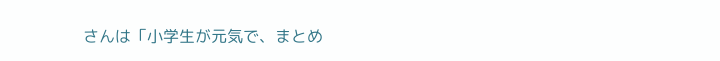さんは「小学生が元気で、まとめ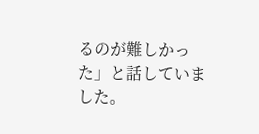るのが難しかった」と話していました。